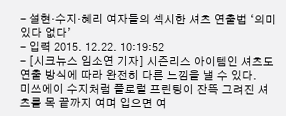- 설현·수지·혜리 여자들의 섹시한 셔츠 연출법 ‘의미 있다 없다’
- 입력 2015. 12.22. 10:19:52
- [시크뉴스 임소연 기자] 시즌리스 아이템인 셔츠도 연출 방식에 따라 완전히 다른 느낌을 낼 수 있다.
미쓰에이 수지처럼 플로럴 프린팅이 잔뜩 그려진 셔츠를 목 끝까지 여며 입으면 여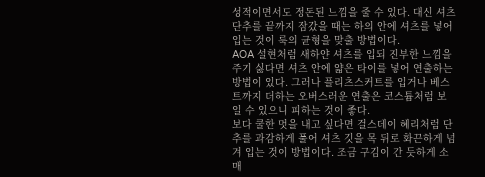성적이면서도 정돈된 느낌을 줄 수 있다. 대신 셔츠 단추를 끝까지 잠갔을 때는 하의 안에 셔츠를 넣어 입는 것이 룩의 균형을 맞출 방법이다.
AOA 설현처럼 새하얀 셔츠를 입되 진부한 느낌을 주기 싫다면 셔츠 안에 얇은 타이를 넣어 연출하는 방법이 있다. 그러나 플리츠스커트를 입거나 베스트까지 더하는 오버스러운 연출은 코스튬처럼 보일 수 있으니 피하는 것이 좋다.
보다 쿨한 멋을 내고 싶다면 걸스데이 혜리처럼 단추를 과감하게 풀어 셔츠 깃을 목 뒤로 화끈하게 넘겨 입는 것이 방법이다. 조금 구김이 간 듯하게 소매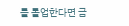를 롤업한다면 금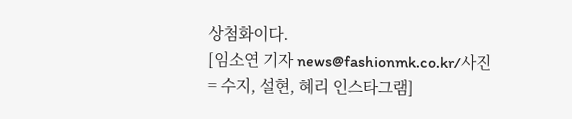상첨화이다.
[임소연 기자 news@fashionmk.co.kr/사진= 수지, 설현, 혜리 인스타그램]